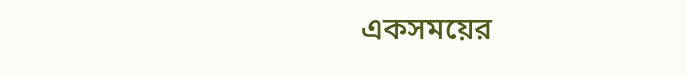একসময়ের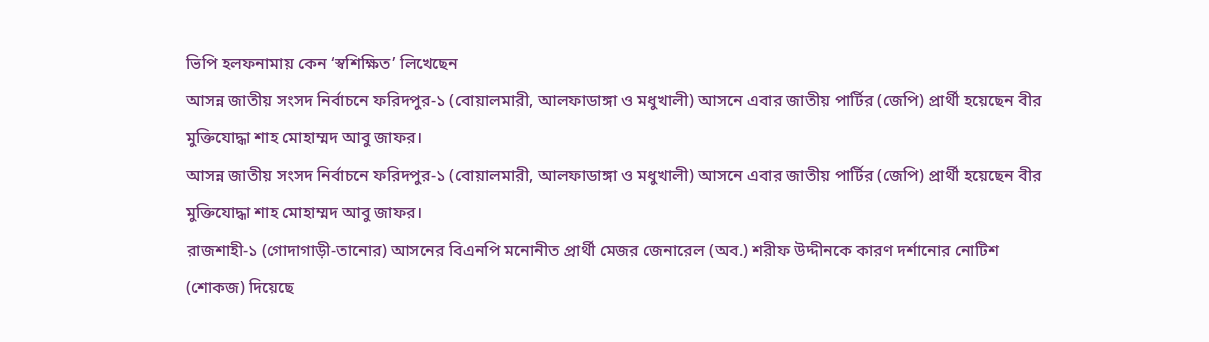ভিপি হলফনামায় কেন ‘স্বশিক্ষিত’ লিখেছেন
আসন্ন জাতীয় সংসদ নির্বাচনে ফরিদপুর-১ (বোয়ালমারী, আলফাডাঙ্গা ও মধুখালী) আসনে এবার জাতীয় পার্টির (জেপি) প্রার্থী হয়েছেন বীর মুক্তিযোদ্ধা শাহ মোহাম্মদ আবু জাফর।
আসন্ন জাতীয় সংসদ নির্বাচনে ফরিদপুর-১ (বোয়ালমারী, আলফাডাঙ্গা ও মধুখালী) আসনে এবার জাতীয় পার্টির (জেপি) প্রার্থী হয়েছেন বীর মুক্তিযোদ্ধা শাহ মোহাম্মদ আবু জাফর।
রাজশাহী-১ (গোদাগাড়ী-তানোর) আসনের বিএনপি মনোনীত প্রার্থী মেজর জেনারেল (অব.) শরীফ উদ্দীনকে কারণ দর্শানোর নোটিশ (শোকজ) দিয়েছে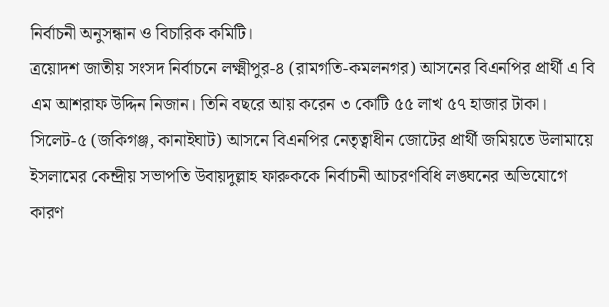নির্বাচনী অনুসন্ধান ও বিচারিক কমিটি।
ত্রয়োদশ জাতীয় সংসদ নির্বাচনে লক্ষ্মীপুর-৪ (রামগতি-কমলনগর) আসনের বিএনপির প্রার্থী এ বি এম আশরাফ উদ্দিন নিজান। তিনি বছরে আয় করেন ৩ কোটি ৫৫ লাখ ৫৭ হাজার টাকা।
সিলেট-৫ (জকিগঞ্জ, কানাইঘাট) আসনে বিএনপির নেতৃত্বাধীন জোটের প্রার্থী জমিয়তে উলামায়ে ইসলামের কেন্দ্রীয় সভাপতি উবায়দুল্লাহ ফারুককে নির্বাচনী আচরণবিধি লঙ্ঘনের অভিযোগে কারণ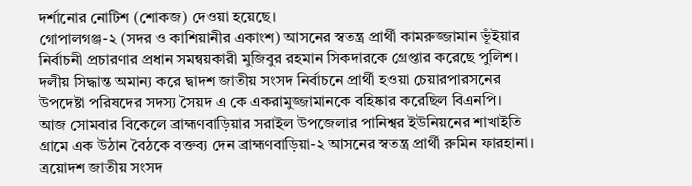দর্শানোর নোটিশ (শোকজ) দেওয়া হয়েছে।
গোপালগঞ্জ-২ (সদর ও কাশিয়ানীর একাংশ) আসনের স্বতন্ত্র প্রার্থী কামরুজ্জামান ভূঁইয়ার নির্বাচনী প্রচারণার প্রধান সমন্বয়কারী মুজিবুর রহমান সিকদারকে গ্রেপ্তার করেছে পুলিশ।
দলীয় সিদ্ধান্ত অমান্য করে দ্বাদশ জাতীয় সংসদ নির্বাচনে প্রার্থী হওয়া চেয়ারপারসনের উপদেষ্টা পরিষদের সদস্য সৈয়দ এ কে একরামুজ্জামানকে বহিষ্কার করেছিল বিএনপি।
আজ সোমবার বিকেলে ব্রাহ্মণবাড়িয়ার সরাইল উপজেলার পানিশ্বর ইউনিয়নের শাখাইতি গ্রামে এক উঠান বৈঠকে বক্তব্য দেন ব্রাহ্মণবাড়িয়া-২ আসনের স্বতন্ত্র প্রার্থী রুমিন ফারহানা।
ত্রয়োদশ জাতীয় সংসদ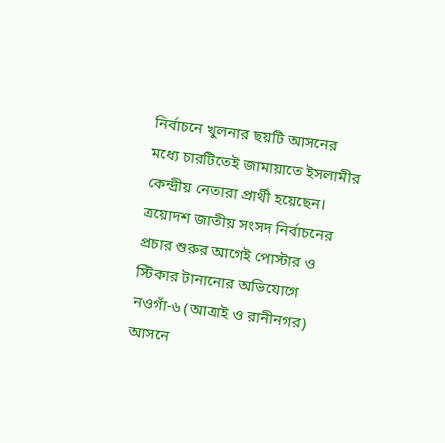নির্বাচনে খুলনার ছয়টি আসনের মধ্যে চারটিতেই জামায়াতে ইসলামীর কেন্দ্রীয় নেতারা প্রার্থী হয়েছেন।
ত্রয়োদশ জাতীয় সংসদ নির্বাচনের প্রচার শুরুর আগেই পোস্টার ও স্টিকার টানানোর অভিযোগে নওগাঁ-৬ (আত্রাই ও রানীনগর) আসনে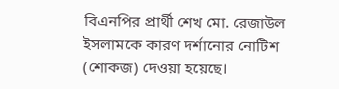বিএনপির প্রার্থী শেখ মো. রেজাউল ইসলামকে কারণ দর্শানোর নোটিশ (শোকজ) দেওয়া হয়েছে।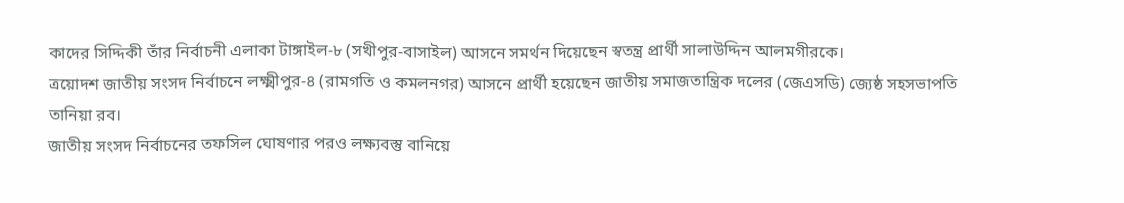কাদের সিদ্দিকী তাঁর নির্বাচনী এলাকা টাঙ্গাইল-৮ (সখীপুর-বাসাইল) আসনে সমর্থন দিয়েছেন স্বতন্ত্র প্রার্থী সালাউদ্দিন আলমগীরকে।
ত্রয়োদশ জাতীয় সংসদ নির্বাচনে লক্ষ্মীপুর-৪ (রামগতি ও কমলনগর) আসনে প্রার্থী হয়েছেন জাতীয় সমাজতান্ত্রিক দলের (জেএসডি) জ্যেষ্ঠ সহসভাপতি তানিয়া রব।
জাতীয় সংসদ নির্বাচনের তফসিল ঘোষণার পরও লক্ষ্যবস্তু বানিয়ে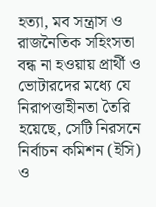হত্যা, মব সন্ত্রাস ও রাজনৈতিক সহিংসতা বন্ধ না হওয়ায় প্রার্থী ও ভোটারদের মধ্যে যে নিরাপত্তাহীনতা তৈরি হয়েছে, সেটি নিরসনে নির্বাচন কমিশন (ইসি) ও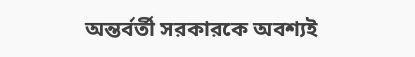অন্তর্বর্তী সরকারকে অবশ্যই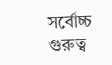সর্বোচ্চ গুরুত্ব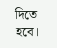দিতে হবে।